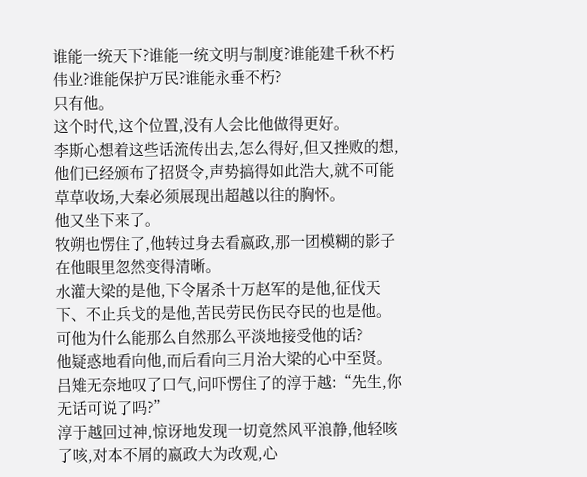谁能一统天下?谁能一统文明与制度?谁能建千秋不朽伟业?谁能保护万民?谁能永垂不朽?
只有他。
这个时代,这个位置,没有人会比他做得更好。
李斯心想着这些话流传出去,怎么得好,但又挫败的想,他们已经颁布了招贤令,声势搞得如此浩大,就不可能草草收场,大秦必须展现出超越以往的胸怀。
他又坐下来了。
牧朔也愣住了,他转过身去看嬴政,那一团模糊的影子在他眼里忽然变得清晰。
水灌大梁的是他,下令屠杀十万赵军的是他,征伐天下、不止兵戈的是他,苦民劳民伤民夺民的也是他。
可他为什么能那么自然那么平淡地接受他的话?
他疑惑地看向他,而后看向三月治大梁的心中至贤。
吕雉无奈地叹了口气,问吓愣住了的淳于越:“先生,你无话可说了吗?”
淳于越回过神,惊讶地发现一切竟然风平浪静,他轻咳了咳,对本不屑的嬴政大为改观,心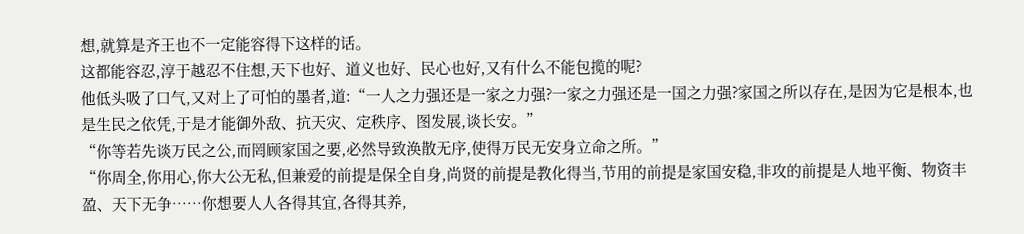想,就算是齐王也不一定能容得下这样的话。
这都能容忍,淳于越忍不住想,天下也好、道义也好、民心也好,又有什么不能包揽的呢?
他低头吸了口气,又对上了可怕的墨者,道:“一人之力强还是一家之力强?一家之力强还是一国之力强?家国之所以存在,是因为它是根本,也是生民之依凭,于是才能御外敌、抗天灾、定秩序、图发展,谈长安。”
“你等若先谈万民之公,而罔顾家国之要,必然导致涣散无序,使得万民无安身立命之所。”
“你周全,你用心,你大公无私,但兼爱的前提是保全自身,尚贤的前提是教化得当,节用的前提是家国安稳,非攻的前提是人地平衡、物资丰盈、天下无争……你想要人人各得其宜,各得其养,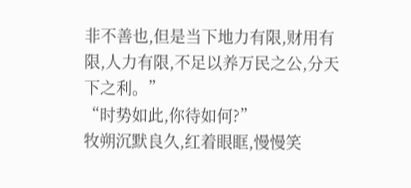非不善也,但是当下地力有限,财用有限,人力有限,不足以养万民之公,分天下之利。”
“时势如此,你待如何?”
牧朔沉默良久,红着眼眶,慢慢笑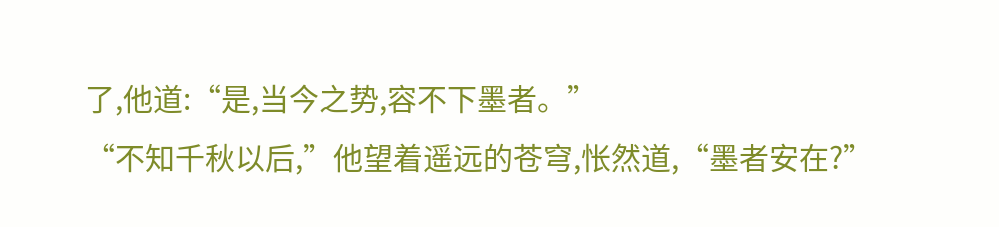了,他道:“是,当今之势,容不下墨者。”
“不知千秋以后,”他望着遥远的苍穹,怅然道,“墨者安在?”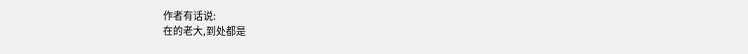作者有话说:
在的老大,到处都是